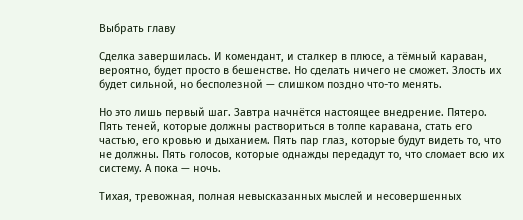Выбрать главу

Сделка завершилась. И комендант, и сталкер в плюсе, а тёмный караван, вероятно, будет просто в бешенстве. Но сделать ничего не сможет. Злость их будет сильной, но бесполезной — слишком поздно что-то менять.

Но это лишь первый шаг. Завтра начнётся настоящее внедрение. Пятеро. Пять теней, которые должны раствориться в толпе каравана, стать его частью, его кровью и дыханием. Пять пар глаз, которые будут видеть то, что не должны. Пять голосов, которые однажды передадут то, что сломает всю их систему. А пока — ночь.

Тихая, тревожная, полная невысказанных мыслей и несовершенных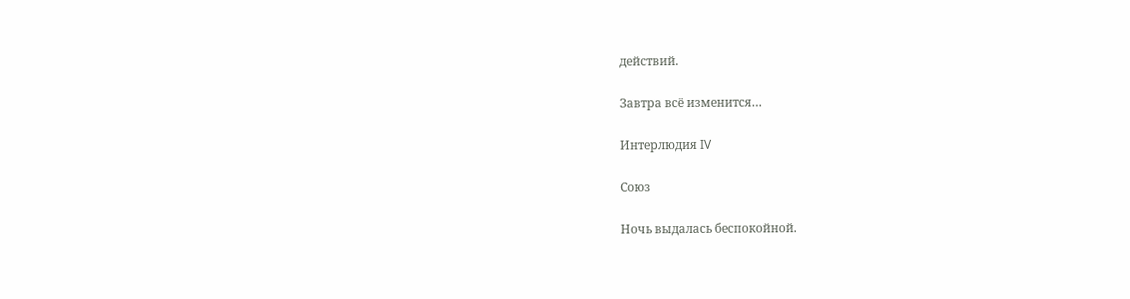действий.

Завтра всё изменится…

Интерлюдия IV

Союз

Ночь выдалась беспокойной.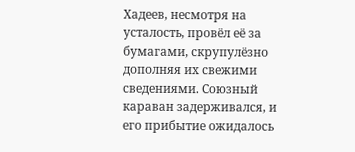Хадеев, несмотря на усталость, провёл её за бумагами, скрупулёзно дополняя их свежими сведениями. Союзный караван задерживался, и его прибытие ожидалось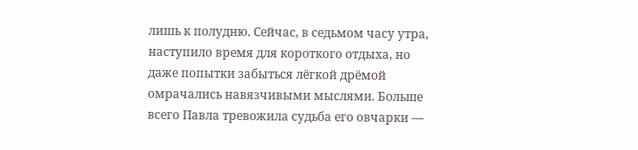лишь к полудню. Сейчас, в седьмом часу утра, наступило время для короткого отдыха, но даже попытки забыться лёгкой дрёмой омрачались навязчивыми мыслями. Больше всего Павла тревожила судьба его овчарки —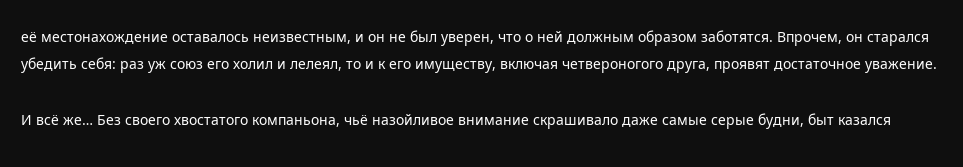её местонахождение оставалось неизвестным, и он не был уверен, что о ней должным образом заботятся. Впрочем, он старался убедить себя: раз уж союз его холил и лелеял, то и к его имуществу, включая четвероногого друга, проявят достаточное уважение.

И всё же… Без своего хвостатого компаньона, чьё назойливое внимание скрашивало даже самые серые будни, быт казался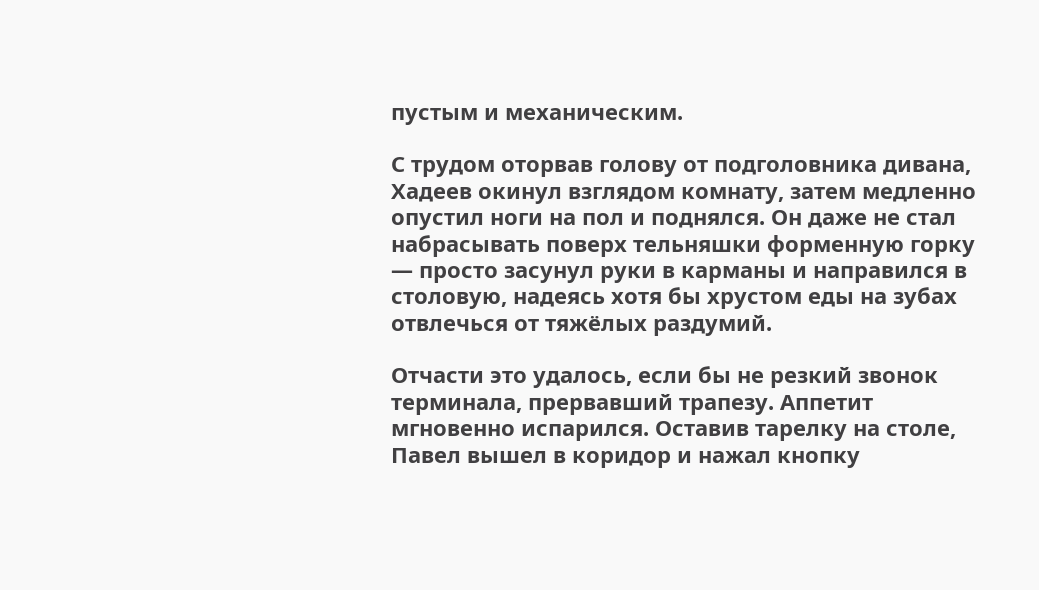пустым и механическим.

С трудом оторвав голову от подголовника дивана, Хадеев окинул взглядом комнату, затем медленно опустил ноги на пол и поднялся. Он даже не стал набрасывать поверх тельняшки форменную горку — просто засунул руки в карманы и направился в столовую, надеясь хотя бы хрустом еды на зубах отвлечься от тяжёлых раздумий.

Отчасти это удалось, если бы не резкий звонок терминала, прервавший трапезу. Аппетит мгновенно испарился. Оставив тарелку на столе, Павел вышел в коридор и нажал кнопку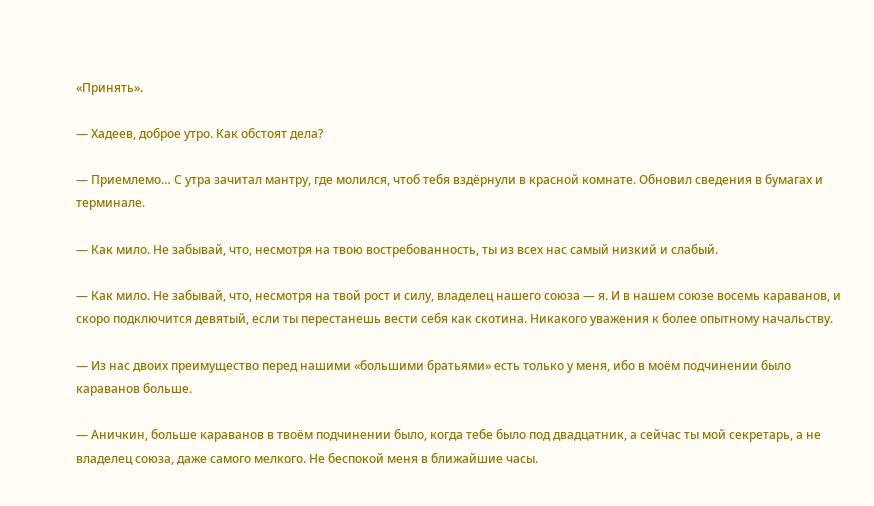«Принять».

— Хадеев, доброе утро. Как обстоят дела?

— Приемлемо… С утра зачитал мантру, где молился, чтоб тебя вздёрнули в красной комнате. Обновил сведения в бумагах и терминале.

— Как мило. Не забывай, что, несмотря на твою востребованность, ты из всех нас самый низкий и слабый.

— Как мило. Не забывай, что, несмотря на твой рост и силу, владелец нашего союза — я. И в нашем союзе восемь караванов, и скоро подключится девятый, если ты перестанешь вести себя как скотина. Никакого уважения к более опытному начальству.

— Из нас двоих преимущество перед нашими «большими братьями» есть только у меня, ибо в моём подчинении было караванов больше.

— Аничкин, больше караванов в твоём подчинении было, когда тебе было под двадцатник, а сейчас ты мой секретарь, а не владелец союза, даже самого мелкого. Не беспокой меня в ближайшие часы.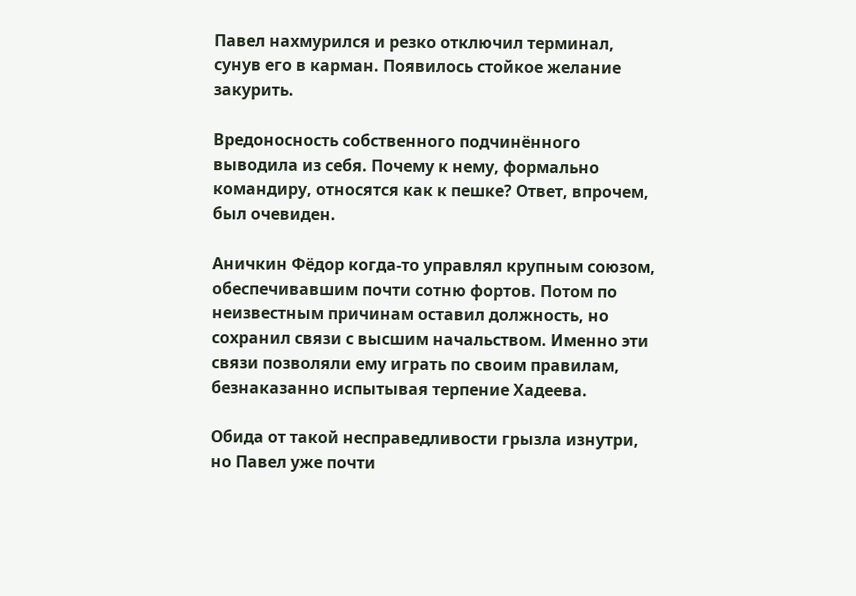Павел нахмурился и резко отключил терминал, сунув его в карман. Появилось стойкое желание закурить.

Вредоносность собственного подчинённого выводила из себя. Почему к нему, формально командиру, относятся как к пешке? Ответ, впрочем, был очевиден.

Аничкин Фёдор когда-то управлял крупным союзом, обеспечивавшим почти сотню фортов. Потом по неизвестным причинам оставил должность, но сохранил связи с высшим начальством. Именно эти связи позволяли ему играть по своим правилам, безнаказанно испытывая терпение Хадеева.

Обида от такой несправедливости грызла изнутри, но Павел уже почти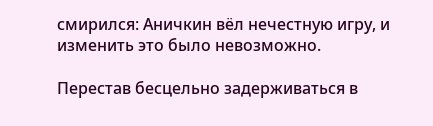смирился: Аничкин вёл нечестную игру, и изменить это было невозможно.

Перестав бесцельно задерживаться в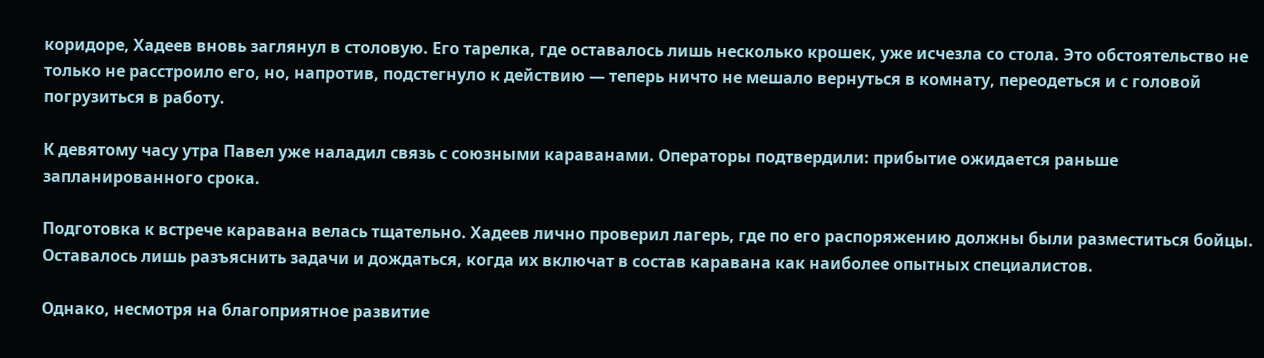коридоре, Хадеев вновь заглянул в столовую. Его тарелка, где оставалось лишь несколько крошек, уже исчезла со стола. Это обстоятельство не только не расстроило его, но, напротив, подстегнуло к действию — теперь ничто не мешало вернуться в комнату, переодеться и с головой погрузиться в работу.

К девятому часу утра Павел уже наладил связь с союзными караванами. Операторы подтвердили: прибытие ожидается раньше запланированного срока.

Подготовка к встрече каравана велась тщательно. Хадеев лично проверил лагерь, где по его распоряжению должны были разместиться бойцы. Оставалось лишь разъяснить задачи и дождаться, когда их включат в состав каравана как наиболее опытных специалистов.

Однако, несмотря на благоприятное развитие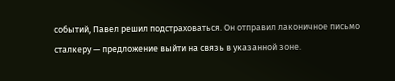событий, Павел решил подстраховаться. Он отправил лаконичное письмо сталкеру — предложение выйти на связь в указанной зоне.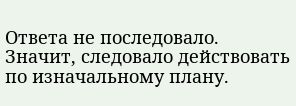Ответа не последовало. Значит, следовало действовать по изначальному плану.